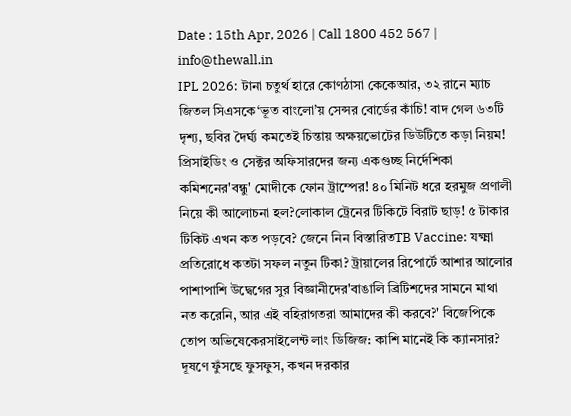Date : 15th Apr, 2026 | Call 1800 452 567 | info@thewall.in
IPL 2026: টানা চতুর্থ হারে কোণঠাসা কেকেআর, ৩২ রানে ম্যাচ জিতল সিএসকে‘ভূত বাংলো’য় সেন্সর বোর্ডের কাঁচি! বাদ গেল ৬৩টি দৃশ্য, ছবির দৈর্ঘ্য কমতেই চিন্তায় অক্ষয়ভোটের ডিউটিতে কড়া নিয়ম! প্রিসাইডিং ও সেক্টর অফিসারদের জন্য একগুচ্ছ নির্দেশিকা কমিশনের'বন্ধু' মোদীকে ফোন ট্রাম্পের! ৪০ মিনিট ধরে হরমুজ প্রণালী নিয়ে কী আলোচনা হল?লোকাল ট্রেনের টিকিটে বিরাট ছাড়! ৫ টাকার টিকিট এখন কত পড়বে? জেনে নিন বিস্তারিতTB Vaccine: যক্ষ্মা প্রতিরোধে কতটা সফল নতুন টিকা? ট্রায়ালের রিপোর্টে আশার আলোর পাশাপাশি উদ্বেগের সুর বিজ্ঞানীদের'বাঙালি ব্রিটিশদের সামনে মাথা নত করেনি, আর এই বহিরাগতরা আমাদের কী করবে?' বিজেপিকে তোপ অভিষেকেরসাইলেন্ট লাং ডিজিজ: কাশি মানেই কি ক্যানসার? দূষণে ফুঁসছে ফুসফুস, কখন দরকার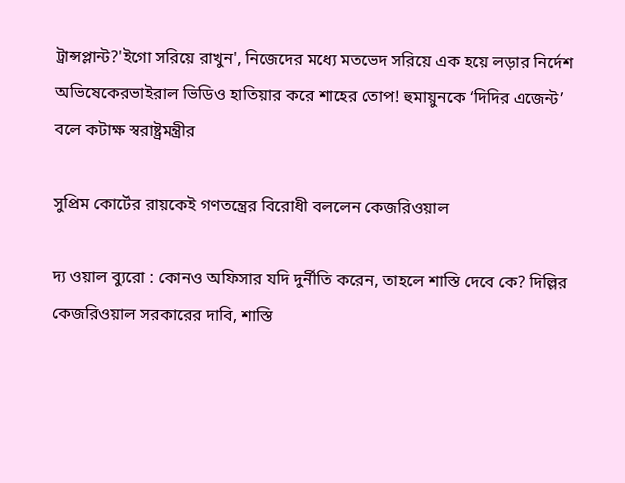ট্রান্সপ্লান্ট?'ইগো সরিয়ে রাখুন', নিজেদের মধ্যে মতভেদ সরিয়ে এক হয়ে লড়ার নির্দেশ অভিষেকেরভাইরাল ভিডিও হাতিয়ার করে শাহের তোপ! হুমায়ুনকে ‘দিদির এজেন্ট’ বলে কটাক্ষ স্বরাষ্ট্রমন্ত্রীর

সুপ্রিম কোর্টের রায়কেই গণতন্ত্রের বিরোধী বললেন কেজরিওয়াল

দ্য ওয়াল ব্যুরো : কোনও অফিসার যদি দুর্নীতি করেন, তাহলে শাস্তি দেবে কে? দিল্লির কেজরিওয়াল সরকারের দাবি, শাস্তি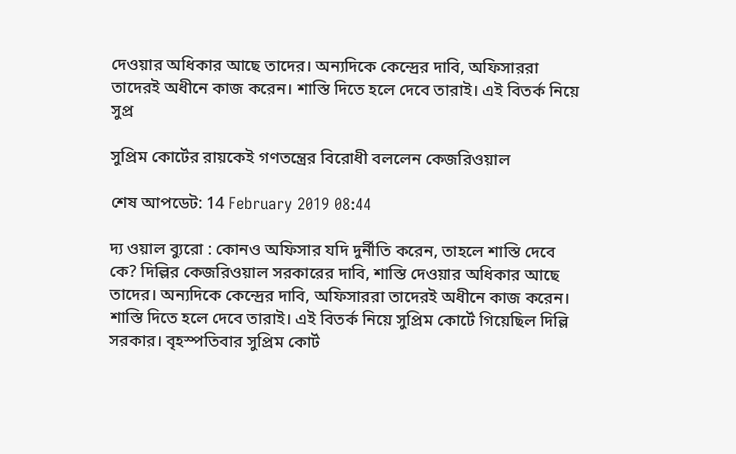দেওয়ার অধিকার আছে তাদের। অন্যদিকে কেন্দ্রের দাবি, অফিসাররা তাদেরই অধীনে কাজ করেন। শাস্তি দিতে হলে দেবে তারাই। এই বিতর্ক নিয়ে সুপ্র

সুপ্রিম কোর্টের রায়কেই গণতন্ত্রের বিরোধী বললেন কেজরিওয়াল

শেষ আপডেট: 14 February 2019 08:44

দ্য ওয়াল ব্যুরো : কোনও অফিসার যদি দুর্নীতি করেন, তাহলে শাস্তি দেবে কে? দিল্লির কেজরিওয়াল সরকারের দাবি, শাস্তি দেওয়ার অধিকার আছে তাদের। অন্যদিকে কেন্দ্রের দাবি, অফিসাররা তাদেরই অধীনে কাজ করেন। শাস্তি দিতে হলে দেবে তারাই। এই বিতর্ক নিয়ে সুপ্রিম কোর্টে গিয়েছিল দিল্লি সরকার। বৃহস্পতিবার সুপ্রিম কোর্ট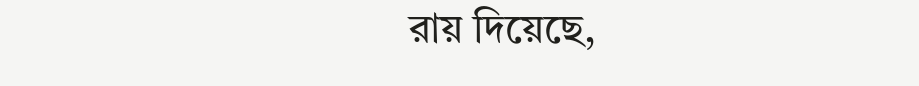রায় দিয়েছে,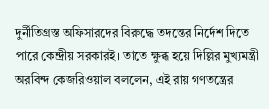দুর্নীতিগ্রস্ত অফিসারদের বিরুদ্ধে তদন্তের নির্দেশ দিতে পারে কেন্দ্রীয় সরকারই। তাতে ক্ষুব্ধ হয়ে দিল্লির মুখ্যমন্ত্রী অরবিন্দ কেজরিওয়াল বললেন, এই রায় গণতন্ত্রের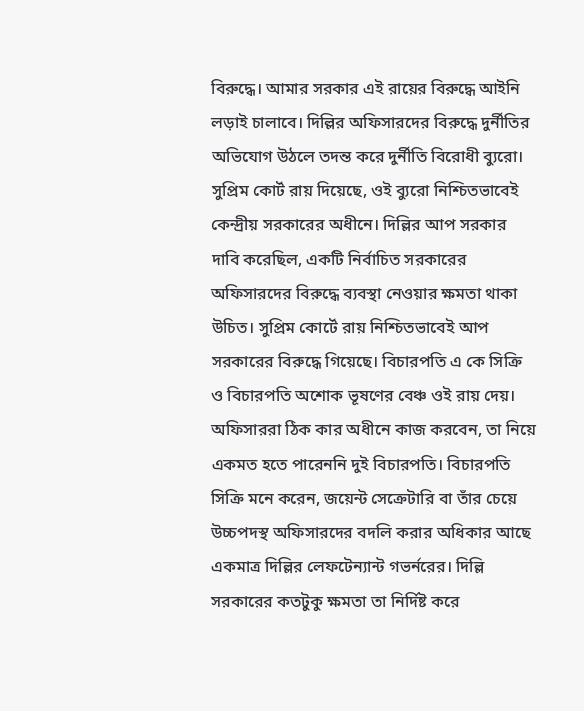বিরুদ্ধে। আমার সরকার এই রায়ের বিরুদ্ধে আইনি লড়াই চালাবে। দিল্লির অফিসারদের বিরুদ্ধে দুর্নীতির অভিযোগ উঠলে তদন্ত করে দুর্নীতি বিরোধী ব্যুরো। সুপ্রিম কোর্ট রায় দিয়েছে, ওই ব্যুরো নিশ্চিতভাবেই কেন্দ্রীয় সরকারের অধীনে। দিল্লির আপ সরকার দাবি করেছিল, একটি নির্বাচিত সরকারের অফিসারদের বিরুদ্ধে ব্যবস্থা নেওয়ার ক্ষমতা থাকা উচিত। সুপ্রিম কোর্টে রায় নিশ্চিতভাবেই আপ সরকারের বিরুদ্ধে গিয়েছে। বিচারপতি এ কে সিক্রি ও বিচারপতি অশোক ভূষণের বেঞ্চ ওই রায় দেয়। অফিসাররা ঠিক কার অধীনে কাজ করবেন, তা নিয়ে একমত হতে পারেননি দুই বিচারপতি। বিচারপতি সিক্রি মনে করেন, জয়েন্ট সেক্রেটারি বা তাঁর চেয়ে উচ্চপদস্থ অফিসারদের বদলি করার অধিকার আছে একমাত্র দিল্লির লেফটেন্যান্ট গভর্নরের। দিল্লি সরকারের কতটুকু ক্ষমতা তা নির্দিষ্ট করে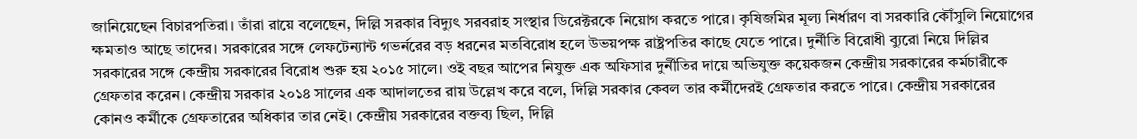জানিয়েছেন বিচারপতিরা। তাঁরা রায়ে বলেছেন, দিল্লি সরকার বিদ্যুৎ সরবরাহ সংস্থার ডিরেক্টরকে নিয়োগ করতে পারে। কৃষিজমির মূল্য নির্ধারণ বা সরকারি কৌঁসুলি নিয়োগের ক্ষমতাও আছে তাদের। সরকারের সঙ্গে লেফটেন্যান্ট গভর্নরের বড় ধরনের মতবিরোধ হলে উভয়পক্ষ রাষ্ট্রপতির কাছে যেতে পারে। দুর্নীতি বিরোধী ব্যুরো নিয়ে দিল্লির সরকারের সঙ্গে কেন্দ্রীয় সরকারের বিরোধ শুরু হয় ২০১৫ সালে। ওই বছর আপের নিযুক্ত এক অফিসার দুর্নীতির দায়ে অভিযুক্ত কয়েকজন কেন্দ্রীয় সরকারের কর্মচারীকে গ্রেফতার করেন। কেন্দ্রীয় সরকার ২০১৪ সালের এক আদালতের রায় উল্লেখ করে বলে, দিল্লি সরকার কেবল তার কর্মীদেরই গ্রেফতার করতে পারে। কেন্দ্রীয় সরকারের কোনও কর্মীকে গ্রেফতারের অধিকার তার নেই। কেন্দ্রীয় সরকারের বক্তব্য ছিল, দিল্লি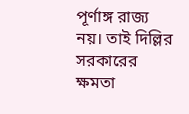পূর্ণাঙ্গ রাজ্য নয়। তাই দিল্লির সরকারের ক্ষমতা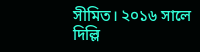সীমিত। ২০১৬ সালে দিল্লি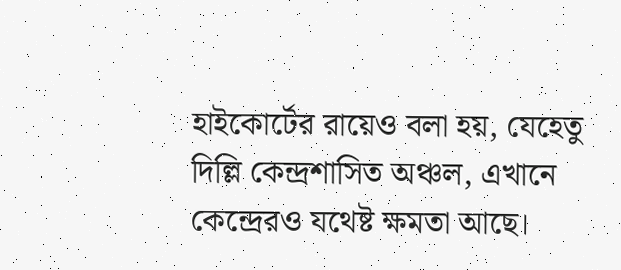হাইকোর্টের রায়েও বলা হয়, যেহেতু দিল্লি কেন্দ্রশাসিত অঞ্চল, এখানে কেন্দ্রেরও যথেষ্ট ক্ষমতা আছে।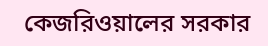কেজরিওয়ালের সরকার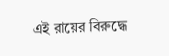এই রায়ের বিরুদ্ধে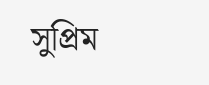সুপ্রিম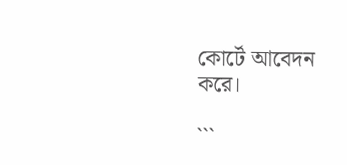কোর্টে আবেদন করে।

```